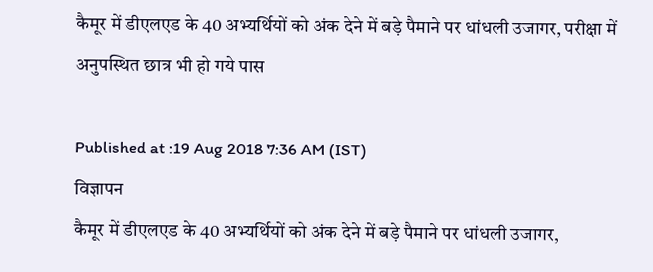कैमूर में डीएलएड के 40 अभ्यर्थियों को अंक देने में बड़े पैमाने पर धांधली उजागर, परीक्षा में अनुपस्थित छात्र भी हो गये पास

Published at :19 Aug 2018 7:36 AM (IST)
विज्ञापन
कैमूर में डीएलएड के 40 अभ्यर्थियों को अंक देने में बड़े पैमाने पर धांधली उजागर,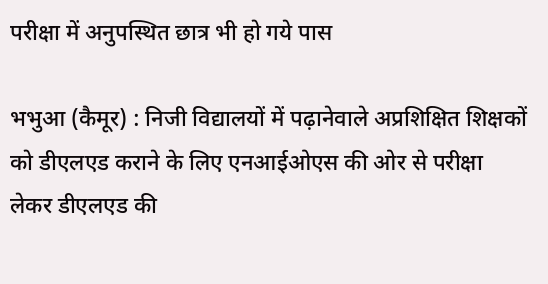परीक्षा में अनुपस्थित छात्र भी हो गये पास

भभुआ (कैमूर) : निजी विद्यालयों में पढ़ानेवाले अप्रशिक्षित शिक्षकों को डीएलएड कराने के लिए एनआईओएस की ओर से परीक्षा लेकर डीएलएड की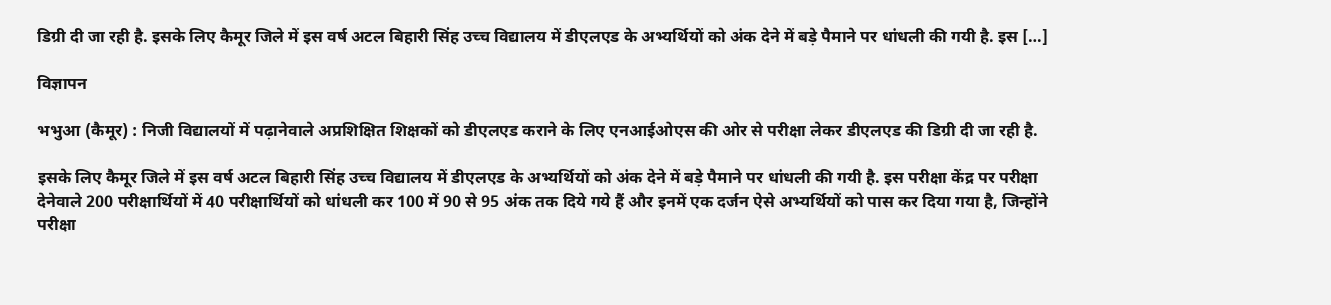डिग्री दी जा रही है. इसके लिए कैमूर जिले में इस वर्ष अटल बिहारी सिंह उच्च विद्यालय में डीएलएड के अभ्यर्थियों को अंक देने में बड़े पैमाने पर धांधली की गयी है. इस […]

विज्ञापन

भभुआ (कैमूर) : निजी विद्यालयों में पढ़ानेवाले अप्रशिक्षित शिक्षकों को डीएलएड कराने के लिए एनआईओएस की ओर से परीक्षा लेकर डीएलएड की डिग्री दी जा रही है.

इसके लिए कैमूर जिले में इस वर्ष अटल बिहारी सिंह उच्च विद्यालय में डीएलएड के अभ्यर्थियों को अंक देने में बड़े पैमाने पर धांधली की गयी है. इस परीक्षा केंद्र पर परीक्षा देनेवाले 200 परीक्षार्थियों में 40 परीक्षार्थियों को धांधली कर 100 में 90 से 95 अंक तक दिये गये हैं और इनमें एक दर्जन ऐसे अभ्यर्थियों को पास कर दिया गया है, जिन्होंने परीक्षा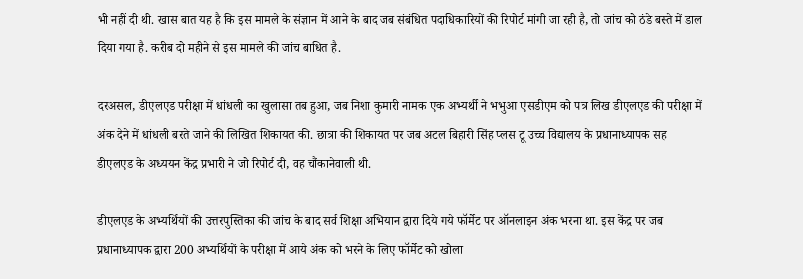भी नहीं दी थी. खास बात यह है कि इस मामले के संज्ञान में आने के बाद जब संबंधित पदाधिकारियों की रिपोर्ट मांगी जा रही है, तो जांच को ठंडे बस्ते में डाल दिया गया है. करीब दो महीने से इस मामले की जांच बाधित है.

दरअसल, डीएलएड परीक्षा में धांधली का खुलासा तब हुआ, जब निशा कुमारी नामक एक अभ्यर्थी ने भभुआ एसडीएम को पत्र लिख डीएलएड की परीक्षा में अंक देने में धांधली बरते जाने की लिखित शिकायत की. छात्रा की शिकायत पर जब अटल बिहारी सिंह प्लस टू उच्च विद्यालय के प्रधानाध्यापक सह डीएलएड के अध्ययन केंद्र प्रभारी ने जो रिपोर्ट दी, वह चौंकानेवाली थी.

डीएलएड के अभ्यर्थियों की उत्तरपुस्तिका की जांच के बाद सर्व शिक्षा अभियान द्वारा दिये गये फॉर्मेट पर ऑनलाइन अंक भरना था. इस केंद्र पर जब प्रधानाध्यापक द्वारा 200 अभ्यर्थियों के परीक्षा में आये अंक को भरने के लिए फॉर्मेट को खोला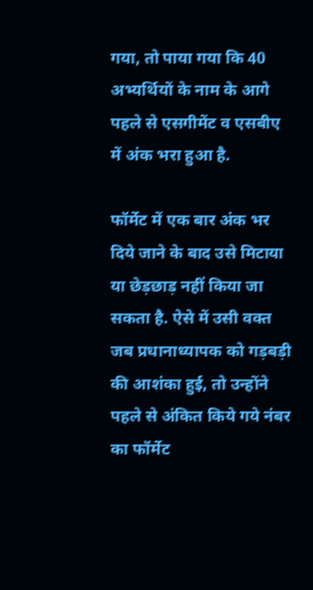गया, तो पाया गया कि 40 अभ्यर्थियों के नाम के आगे पहले से एसगीमेंट व एसबीए में अंक भरा हुआ है.

फॉर्मेट में एक बार अंक भर दिये जाने के बाद उसे मिटाया या छेड़छाड़ नहीं किया जा सकता है. ऐसे में उसी वक्त जब प्रधानाध्यापक को गड़बड़ी की आशंका हुई, तो उन्होंने पहले से अंकित किये गये नंबर का फॉर्मेट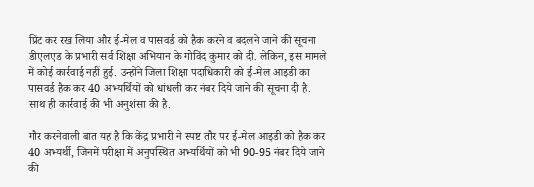प्रिंट कर रख लिया और ई-मेल व पासवर्ड को हैक करने व बदलने जाने की सूचना डीएलएड के प्रभारी सर्व शिक्षा अभियान के गोविंद कुमार को दी. लेकिन, इस मामले में कोई कार्रवाई नहीं हुई. उन्होंने जिला शिक्षा पदाधिकारी को ई-मेल आइडी का पासवर्ड हैक कर 40 अभ्यर्थियों को धांधली कर नंबर दिये जाने की सूचना दी है. साथ ही कार्रवाई की भी अनुशंसा की है.

गौर करनेवाली बात यह है कि केंद्र प्रभारी ने स्पष्ट तौर पर ई-मेल आइडी को हैक कर 40 अभ्यर्थी, जिनमें परीक्षा में अनुपस्थित अभ्यर्थियों को भी 90-95 नंबर दिये जाने की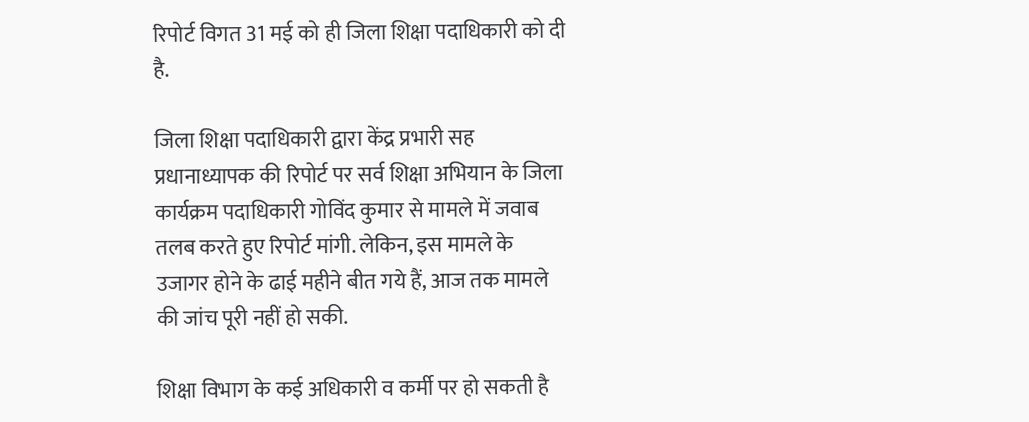रिपोर्ट विगत 31 मई को ही जिला शिक्षा पदाधिकारी को दी है.

जिला शिक्षा पदाधिकारी द्वारा केंद्र प्रभारी सह प्रधानाध्यापक की रिपोर्ट पर सर्व शिक्षा अभियान के जिला कार्यक्रम पदाधिकारी गोविंद कुमार से मामले में जवाब तलब करते हुए रिपोर्ट मांगी. लेकिन, इस मामले के उजागर होने के ढाई महीने बीत गये हैं, आज तक मामले की जांच पूरी नहीं हो सकी.

शिक्षा विभाग के कई अधिकारी व कर्मी पर हो सकती है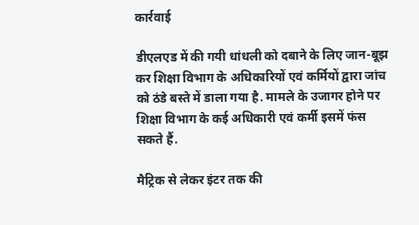कार्रवाई

डीएलएड में की गयी धांधली को दबाने के लिए जान-बूझ कर शिक्षा विभाग के अधिकारियों एवं कर्मियों द्वारा जांच को ठंडे बस्ते में डाला गया है. मामले के उजागर होने पर शिक्षा विभाग के कई अधिकारी एवं कर्मी इसमें फंस सकते हैं.

मैट्रिक से लेकर इंटर तक की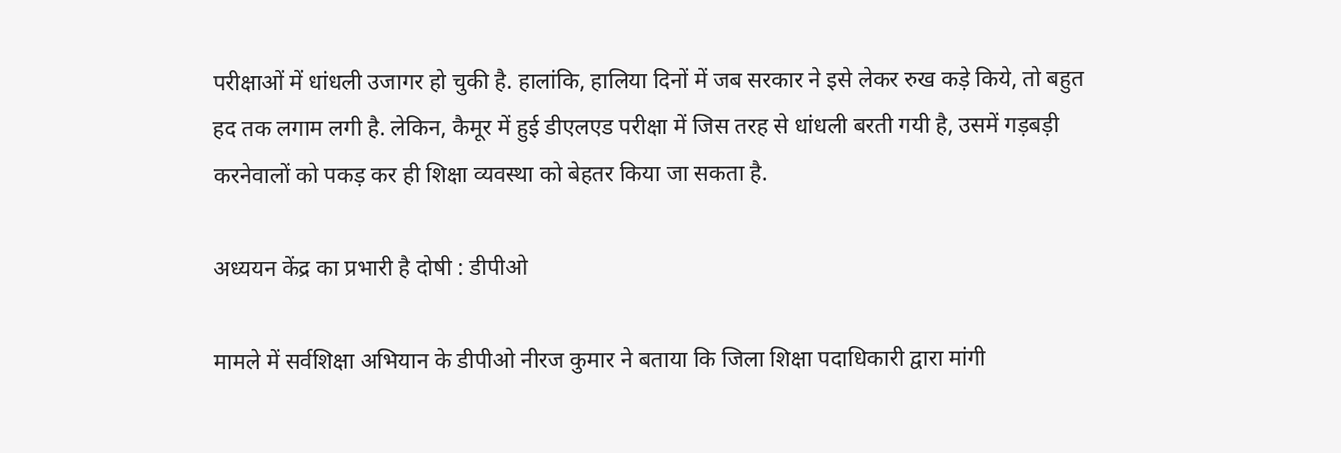परीक्षाओं में धांधली उजागर हो चुकी है. हालांकि, हालिया दिनों में जब सरकार ने इसे लेकर रुख कड़े किये, तो बहुत हद तक लगाम लगी है. लेकिन, कैमूर में हुई डीएलएड परीक्षा में जिस तरह से धांधली बरती गयी है, उसमें गड़बड़ी करनेवालों को पकड़ कर ही शिक्षा व्यवस्था को बेहतर किया जा सकता है.

अध्ययन केंद्र का प्रभारी है दोषी : डीपीओ

मामले में सर्वशिक्षा अभियान के डीपीओ नीरज कुमार ने बताया कि जिला शिक्षा पदाधिकारी द्वारा मांगी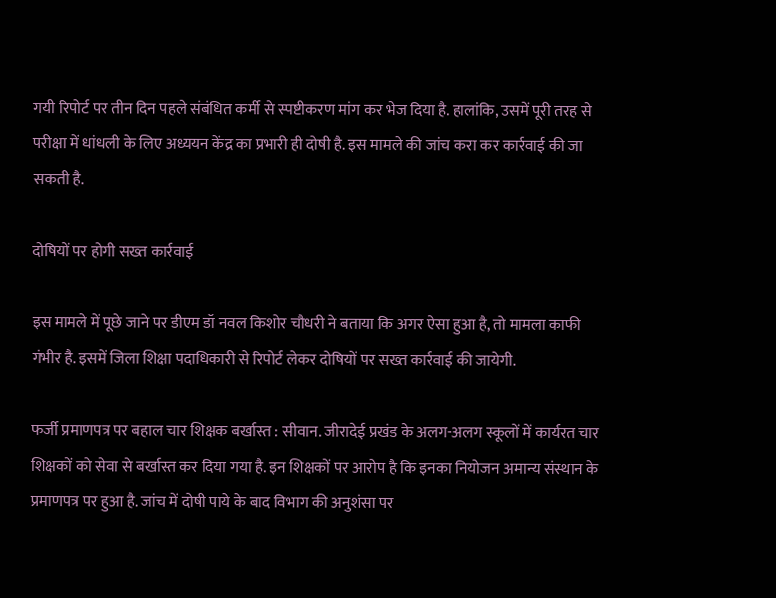गयी रिपोर्ट पर तीन दिन पहले संबंधित कर्मी से स्पष्टीकरण मांग कर भेज दिया है. हालांकि, उसमें पूरी तरह से परीक्षा में धांधली के लिए अध्ययन केंद्र का प्रभारी ही दोषी है. इस मामले की जांच करा कर कार्रवाई की जा सकती है.

दोषियों पर होगी सख्त कार्रवाई

इस मामले में पूछे जाने पर डीएम डॉ नवल किशोर चौधरी ने बताया कि अगर ऐसा हुआ है, तो मामला काफी गंभीर है. इसमें जिला शिक्षा पदाधिकारी से रिपोर्ट लेकर दोषियों पर सख्त कार्रवाई की जायेगी.

फर्जी प्रमाणपत्र पर बहाल चार शिक्षक बर्खास्त : सीवान. जीरादेई प्रखंड के अलग-अलग स्कूलों में कार्यरत चार शिक्षकों को सेवा से बर्खास्त कर दिया गया है. इन शिक्षकों पर आरोप है कि इनका नियोजन अमान्य संस्थान के प्रमाणपत्र पर हुआ है. जांच में दोषी पाये के बाद विभाग की अनुशंसा पर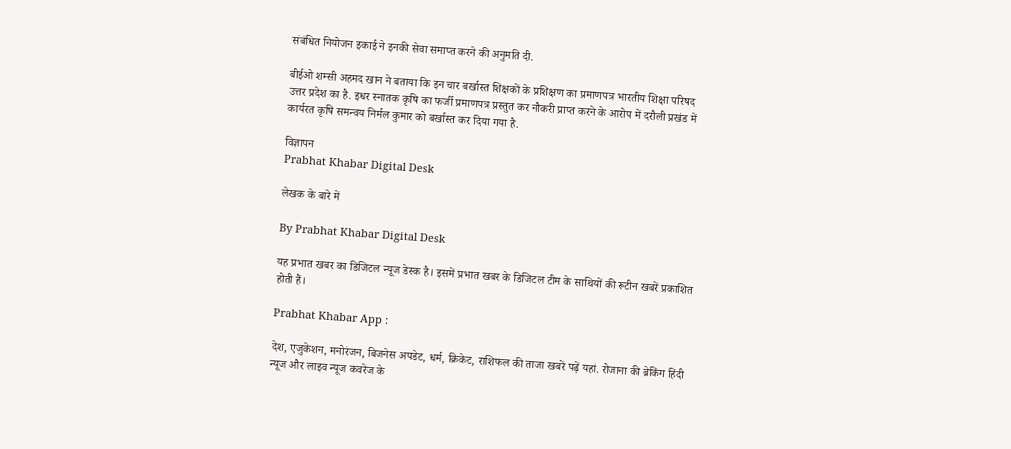संबंधित नियोजन इकाई ने इनकी सेवा समाप्त करने की अनुमति दी.

बीईओ शम्सी अहमद खान ने बताया कि इन चार बर्खास्त शिक्षकों के प्रशिक्षण का प्रमाणपत्र भारतीय शिक्षा परिषद उत्तर प्रदेश का है. इधर स्नातक कृषि का फर्जी प्रमाणपत्र प्रस्तुत कर नौकरी प्राप्त करने के आरोप में दरौली प्रखंड में कार्यरत कृषि समन्वय निर्मल कुमार को बर्खास्त कर दिया गया है.

विज्ञापन
Prabhat Khabar Digital Desk

लेखक के बारे में

By Prabhat Khabar Digital Desk

यह प्रभात खबर का डिजिटल न्यूज डेस्क है। इसमें प्रभात खबर के डिजिटल टीम के साथियों की रूटीन खबरें प्रकाशित होती हैं।

Prabhat Khabar App :

देश, एजुकेशन, मनोरंजन, बिजनेस अपडेट, धर्म, क्रिकेट, राशिफल की ताजा खबरें पढ़ें यहां. रोजाना की ब्रेकिंग हिंदी न्यूज और लाइव न्यूज कवरेज के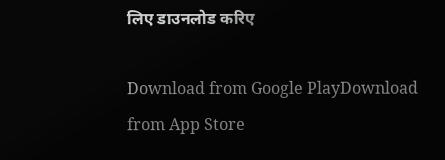लिए डाउनलोड करिए

Download from Google PlayDownload from App Store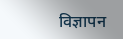विज्ञापन